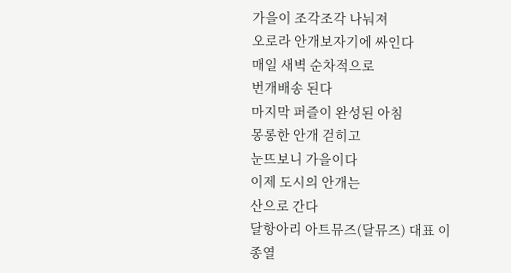가을이 조각조각 나눠져
오로라 안개보자기에 싸인다
매일 새벽 순차적으로
번개배송 된다
마지막 퍼즐이 완성된 아침
몽롱한 안개 걷히고
눈뜨보니 가을이다
이제 도시의 안개는
산으로 간다
달항아리 아트뮤즈(달뮤즈) 대표 이종열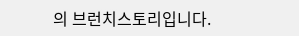의 브런치스토리입니다.